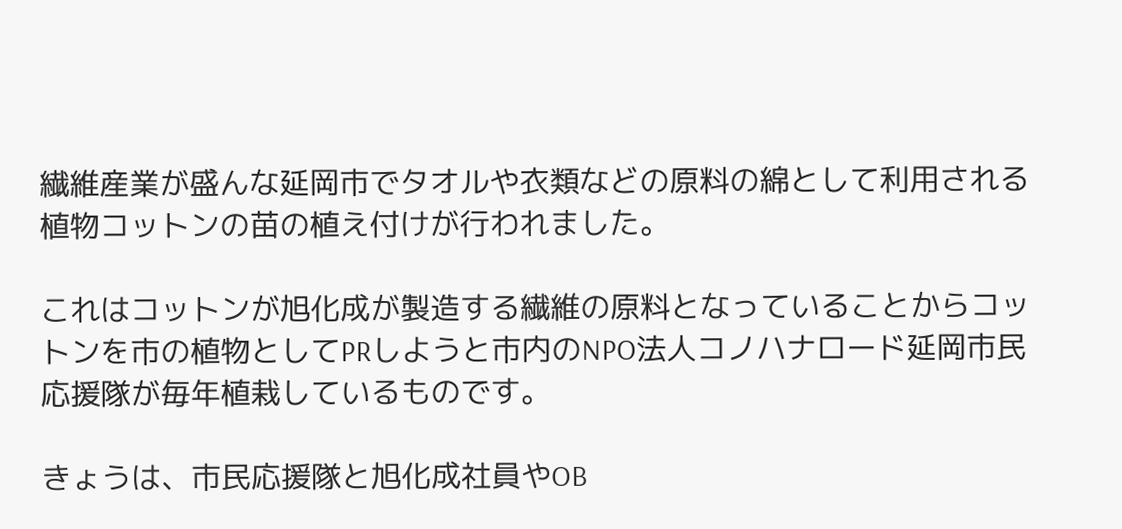繊維産業が盛んな延岡市でタオルや衣類などの原料の綿として利用される植物コットンの苗の植え付けが行われました。

これはコットンが旭化成が製造する繊維の原料となっていることからコットンを市の植物としてPRしようと市内のNPO法人コノハナロード延岡市民応援隊が毎年植栽しているものです。

きょうは、市民応援隊と旭化成社員やOB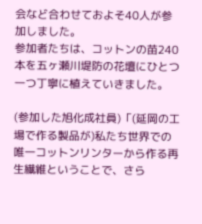会など合わせておよそ40人が参加しました。
参加者たちは、コットンの苗240本を五ヶ瀬川堤防の花壇にひとつ一つ丁寧に植えていきました。

(参加した旭化成社員)「(延岡の工場で作る製品が)私たち世界での唯一コットンリンターから作る再生繊維ということで、さら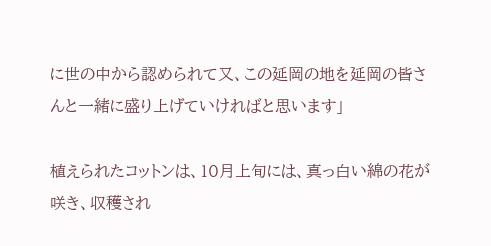に世の中から認められて又、この延岡の地を延岡の皆さんと一緒に盛り上げていければと思います」

植えられたコットンは、10月上旬には、真っ白い綿の花が咲き、収穫され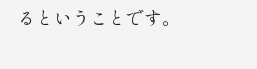るということです。